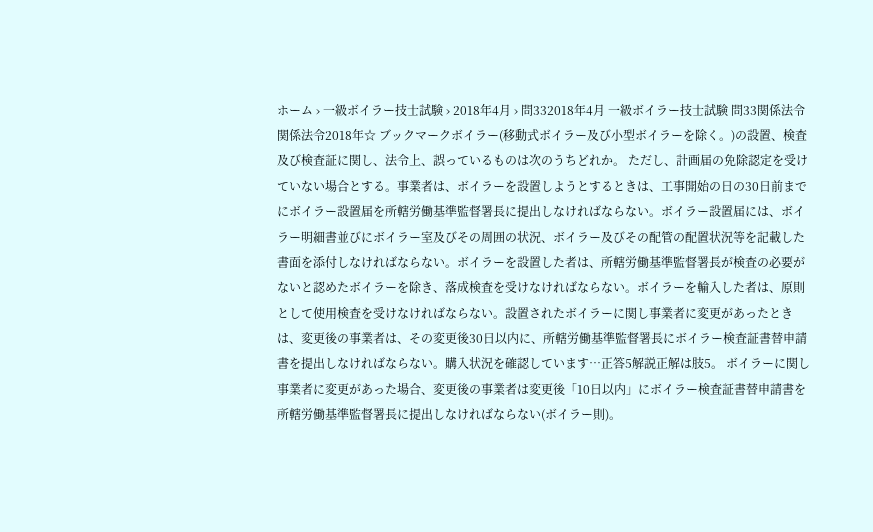ホーム › 一級ボイラー技士試験 › 2018年4月 › 問332018年4月 一級ボイラー技士試験 問33関係法令関係法令2018年☆ ブックマークボイラー(移動式ボイラー及び小型ボイラーを除く。)の設置、検査及び検査証に関し、法令上、誤っているものは次のうちどれか。 ただし、計画届の免除認定を受けていない場合とする。事業者は、ボイラーを設置しようとするときは、工事開始の日の30日前までにボイラー設置届を所轄労働基準監督署長に提出しなければならない。ボイラー設置届には、ボイラー明細書並びにボイラー室及びその周囲の状況、ボイラー及びその配管の配置状況等を記載した書面を添付しなければならない。ボイラーを設置した者は、所轄労働基準監督署長が検査の必要がないと認めたボイラーを除き、落成検査を受けなければならない。ボイラーを輸入した者は、原則として使用検査を受けなければならない。設置されたボイラーに関し事業者に変更があったときは、変更後の事業者は、その変更後30日以内に、所轄労働基準監督署長にボイラー検査証書替申請書を提出しなければならない。購入状況を確認しています…正答5解説正解は肢5。 ボイラーに関し事業者に変更があった場合、変更後の事業者は変更後「10日以内」にボイラー検査証書替申請書を所轄労働基準監督署長に提出しなければならない(ボイラー則)。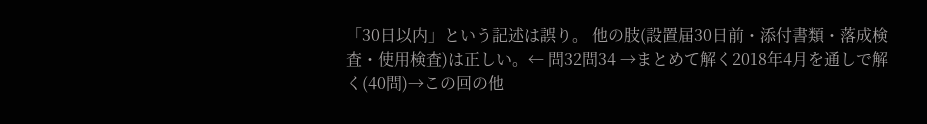「30日以内」という記述は誤り。 他の肢(設置届30日前・添付書類・落成検査・使用検査)は正しい。← 問32問34 →まとめて解く2018年4月を通しで解く(40問)→この回の他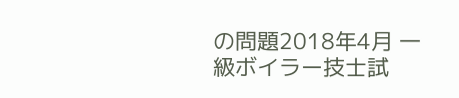の問題2018年4月 一級ボイラー技士試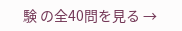験 の全40問を見る →